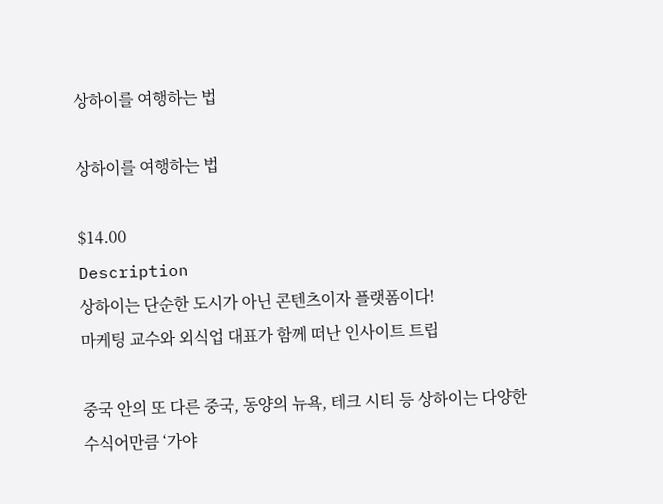상하이를 여행하는 법

상하이를 여행하는 법

$14.00
Description
상하이는 단순한 도시가 아닌 콘텐츠이자 플랫폼이다!
마케팅 교수와 외식업 대표가 함께 떠난 인사이트 트립

중국 안의 또 다른 중국, 동양의 뉴욕, 테크 시티 등 상하이는 다양한 수식어만큼 ‘가야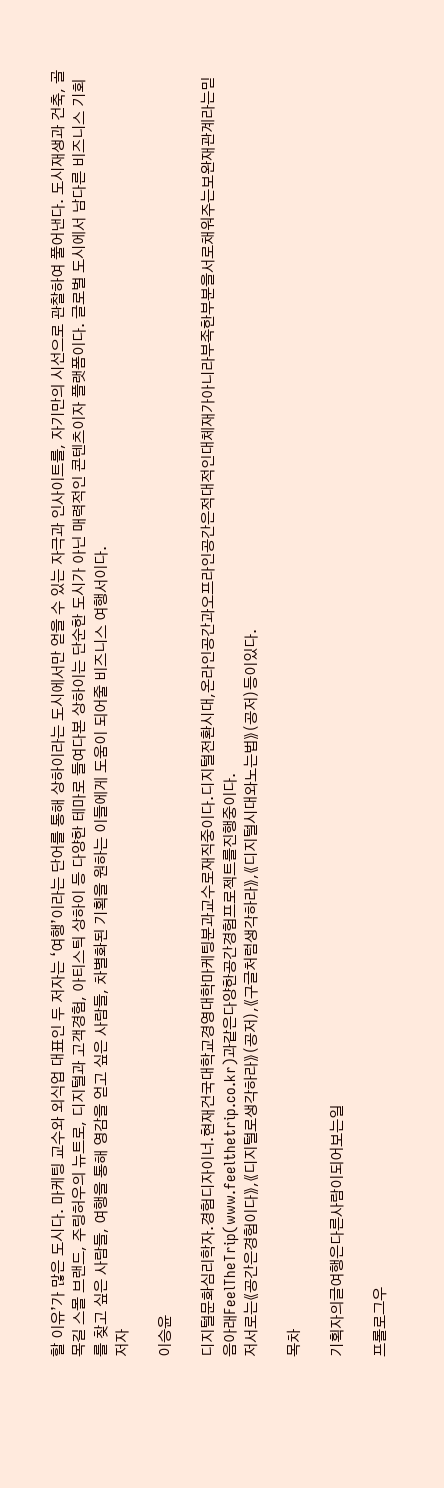할 이유’가 많은 도시다. 마케팅 교수와 외식업 대표인 두 저자는 ‘여행’이라는 단어를 통해 상하이라는 도시에서만 얻을 수 있는 자극과 인사이트를, 자기만의 시선으로 관찰하여 풀어낸다. 도시재생과 건축, 골목길 스몰 브랜드, 주링허우의 뉴트로, 디지털과 고객경험, 아티스틱 상하이 등 다양한 테마로 들여다본 상하이는 단순한 도시가 아닌 매력적인 콘텐츠이자 플랫폼이다. 글로벌 도시에서 남다른 비즈니스 기회를 찾고 싶은 사람들, 여행을 통해 영감을 얻고 싶은 사람들, 차별화된 기획을 원하는 이들에게 도움이 되어줄 비즈니스 여행서이다.
저자

이승윤

디지털문화심리학자.경험디자이너.현재건국대학교경영대학마케팅분과교수로재직중이다.디지털전환시대,온라인공간과오프라인공간은적대적인대체재가아니라부족한부분을서로채워주는보완재관계라는믿음아래FeelTheTrip(www.feelthetrip.co.kr)과같은다양한공간경험프로젝트를진행중이다.
저서로는《공간은경험이다》,《디지털로생각하라》(공저),《구글처럼생각하라》,《디지털시대와노는법》(공저)등이있다.

목차

기획자의글여행은다른사람이되어보는일

프롤로그우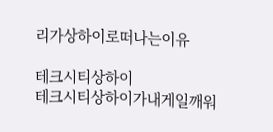리가상하이로떠나는이유

테크시티상하이
테크시티상하이가내게일깨워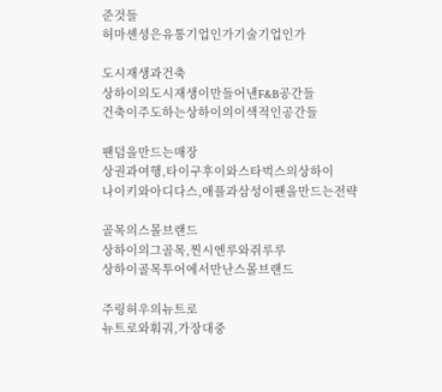준것들
허마셴셩은유통기업인가기술기업인가

도시재생과건축
상하이의도시재생이만들어낸F&B공간들
건축이주도하는상하이의이색적인공간들

팬덤을만드는매장
상권과여행,타이구후이와스타벅스의상하이
나이키와아디다스,애플과삼성이팬을만드는전략

골목의스몰브랜드
상하이의그골목,찐시엔루와쥐루루
상하이골목투어에서만난스몰브랜드

주링허우의뉴트로
뉴트로와훠궈,가장대중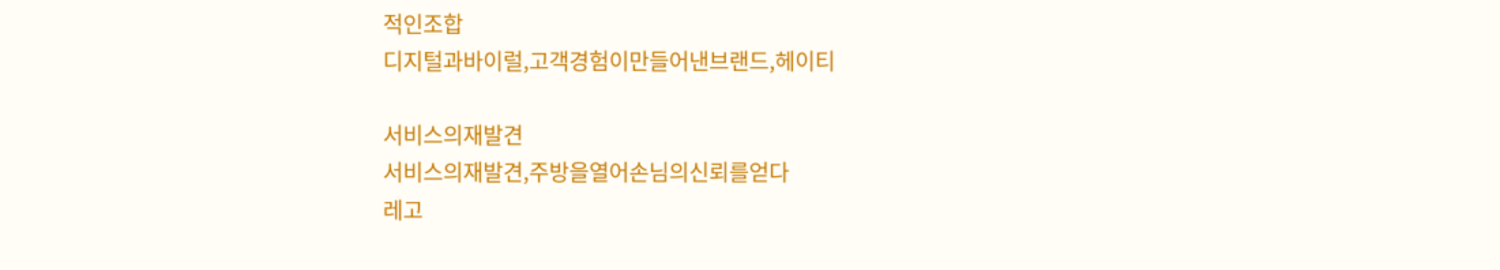적인조합
디지털과바이럴,고객경험이만들어낸브랜드,헤이티

서비스의재발견
서비스의재발견,주방을열어손님의신뢰를얻다
레고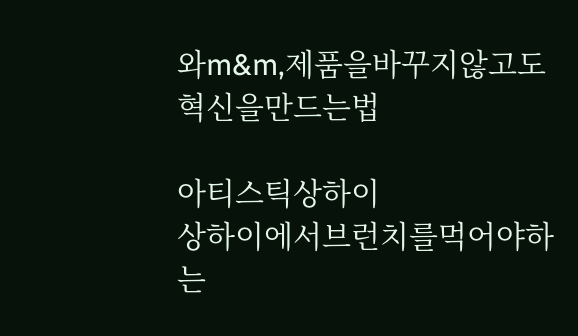와m&m,제품을바꾸지않고도혁신을만드는법

아티스틱상하이
상하이에서브런치를먹어야하는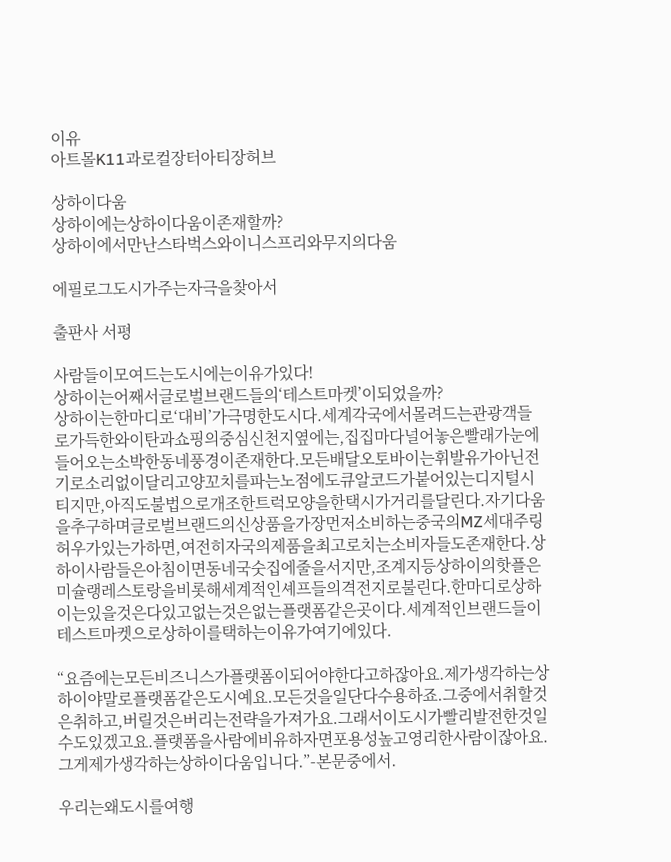이유
아트몰K11과로컬장터아티장허브

상하이다움
상하이에는상하이다움이존재할까?
상하이에서만난스타벅스와이니스프리와무지의다움

에필로그도시가주는자극을찾아서

출판사 서평

사람들이모여드는도시에는이유가있다!
상하이는어째서글로벌브랜드들의‘테스트마켓’이되었을까?
상하이는한마디로‘대비’가극명한도시다.세계각국에서몰려드는관광객들로가득한와이탄과쇼핑의중심신천지옆에는,집집마다널어놓은빨래가눈에들어오는소박한동네풍경이존재한다.모든배달오토바이는휘발유가아닌전기로소리없이달리고양꼬치를파는노점에도큐알코드가붙어있는디지털시티지만,아직도불법으로개조한트럭모양을한택시가거리를달린다.자기다움을추구하며글로벌브랜드의신상품을가장먼저소비하는중국의MZ세대주링허우가있는가하면,여전히자국의제품을최고로치는소비자들도존재한다.상하이사람들은아침이면동네국숫집에줄을서지만,조계지등상하이의핫플은미슐랭레스토랑을비롯해세계적인셰프들의격전지로불린다.한마디로상하이는있을것은다있고없는것은없는플랫폼같은곳이다.세계적인브랜드들이테스트마켓으로상하이를택하는이유가여기에있다.

“요즘에는모든비즈니스가플랫폼이되어야한다고하잖아요.제가생각하는상하이야말로플랫폼같은도시예요.모든것을일단다수용하죠.그중에서취할것은취하고,버릴것은버리는전략을가져가요.그래서이도시가빨리발전한것일수도있겠고요.플랫폼을사람에비유하자면포용성높고영리한사람이잖아요.그게제가생각하는상하이다움입니다.”-본문중에서.

우리는왜도시를여행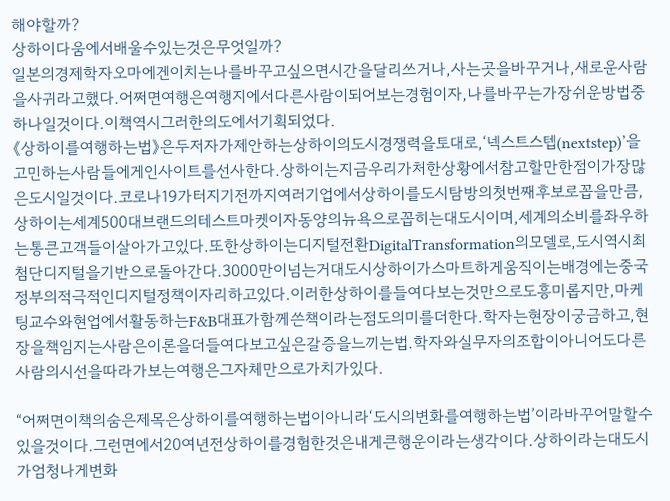해야할까?
상하이다움에서배울수있는것은무엇일까?
일본의경제학자오마에겐이치는나를바꾸고싶으면시간을달리쓰거나,사는곳을바꾸거나,새로운사람을사귀라고했다.어쩌면여행은여행지에서다른사람이되어보는경험이자,나를바꾸는가장쉬운방법중하나일것이다.이책역시그러한의도에서기획되었다.
《상하이를여행하는법》은두저자가제안하는상하이의도시경쟁력을토대로,‘넥스트스텝(nextstep)’을고민하는사람들에게인사이트를선사한다.상하이는지금우리가처한상황에서참고할만한점이가장많은도시일것이다.코로나19가터지기전까지여러기업에서상하이를도시탐방의첫번째후보로꼽을만큼,상하이는세계500대브랜드의테스트마켓이자동양의뉴욕으로꼽히는대도시이며,세계의소비를좌우하는통큰고객들이살아가고있다.또한상하이는디지털전환DigitalTransformation의모델로,도시역시최첨단디지털을기반으로돌아간다.3000만이넘는거대도시상하이가스마트하게움직이는배경에는중국정부의적극적인디지털정책이자리하고있다.이러한상하이를들여다보는것만으로도흥미롭지만,마케팅교수와현업에서활동하는F&B대표가함께쓴책이라는점도의미를더한다.학자는현장이궁금하고,현장을책임지는사람은이론을더들여다보고싶은갈증을느끼는법.학자와실무자의조합이아니어도다른사람의시선을따라가보는여행은그자체만으로가치가있다.

“어쩌면이책의숨은제목은상하이를여행하는법이아니라‘도시의변화를여행하는법’이라바꾸어말할수있을것이다.그런면에서20여년전상하이를경험한것은내게큰행운이라는생각이다.상하이라는대도시가엄청나게변화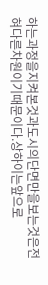하는과정을지켜본것과도시의단면만을보는것은전혀다른차원이기때문이다.상하이는앞으로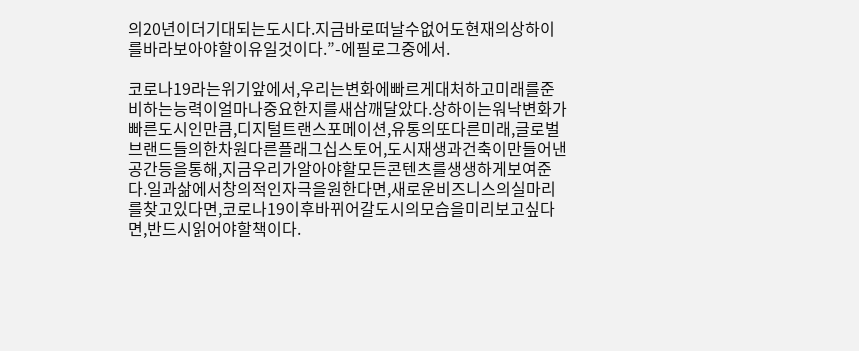의20년이더기대되는도시다.지금바로떠날수없어도현재의상하이를바라보아야할이유일것이다.”-에필로그중에서.

코로나19라는위기앞에서,우리는변화에빠르게대처하고미래를준비하는능력이얼마나중요한지를새삼깨달았다.상하이는워낙변화가빠른도시인만큼,디지털트랜스포메이션,유통의또다른미래,글로벌브랜드들의한차원다른플래그십스토어,도시재생과건축이만들어낸공간등을통해,지금우리가알아야할모든콘텐츠를생생하게보여준다.일과삶에서창의적인자극을원한다면,새로운비즈니스의실마리를찾고있다면,코로나19이후바뀌어갈도시의모습을미리보고싶다면,반드시읽어야할책이다.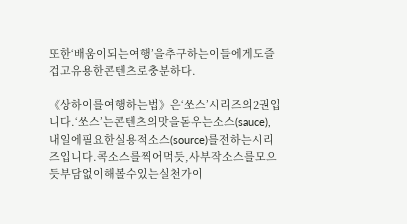또한‘배움이되는여행’을추구하는이들에게도즐겁고유용한콘텐츠로충분하다.

《상하이를여행하는법》은‘쏘스’시리즈의2권입니다.‘쏘스’는콘텐츠의맛을돋우는소스(sauce),내일에필요한실용적소스(source)를전하는시리즈입니다.콕소스를찍어먹듯,사부작소스를모으듯부담없이해볼수있는실천가이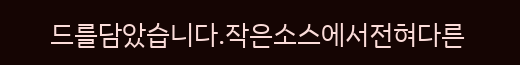드를담았습니다.작은소스에서전혀다른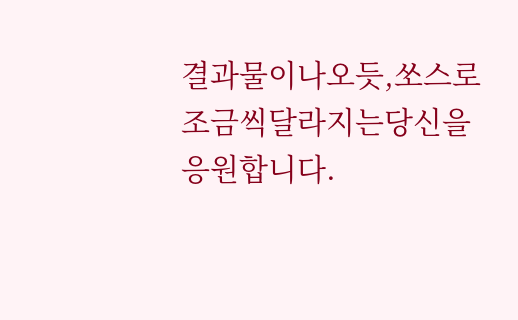결과물이나오듯,쏘스로조금씩달라지는당신을응원합니다.